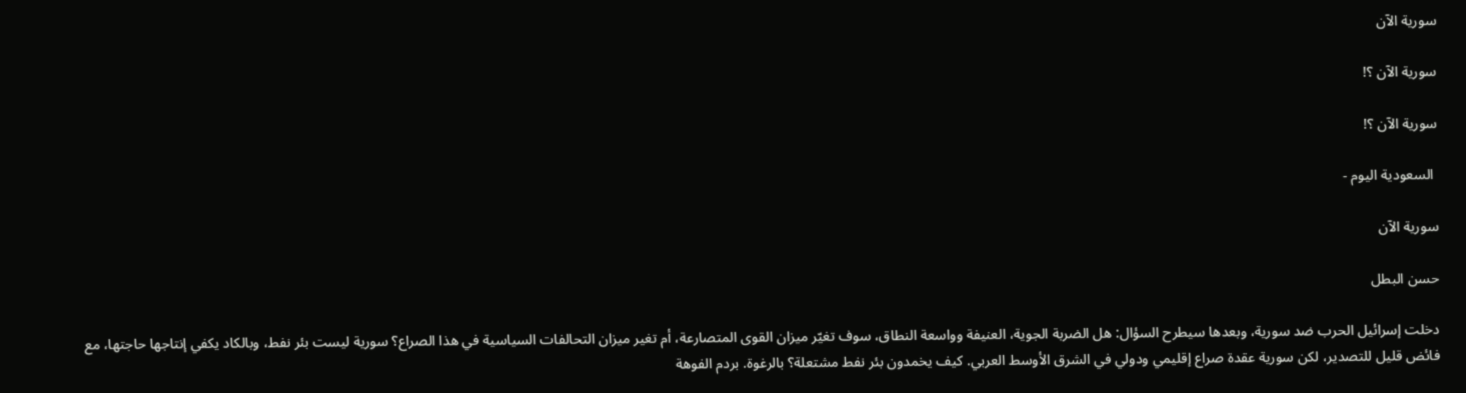سورية الآن

سورية الآن ؟!

سورية الآن ؟!

 السعودية اليوم -

سورية الآن

حسن البطل

دخلت إسرائيل الحرب ضد سورية، وبعدها سيطرح السؤال: هل الضربة الجوية، العنيفة وواسعة النطاق، سوف تغيّر ميزان القوى المتصارعة، أم تغير ميزان التحالفات السياسية في هذا الصراع؟ سورية ليست بئر نفط، وبالكاد يكفي إنتاجها حاجتها، مع فائض قليل للتصدير، لكن سورية عقدة صراع إقليمي ودولي في الشرق الأوسط العربي. كيف يخمدون بئر نفط مشتعلة؟ بالرغوة. بردم الفوهة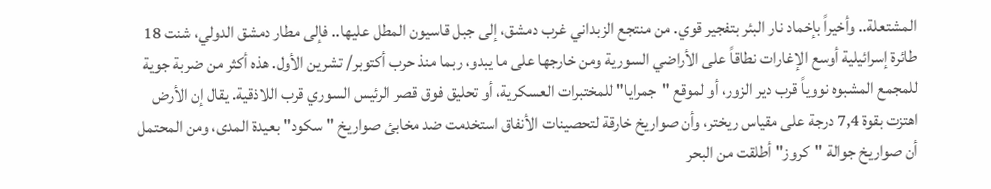المشتعلة.. وأخيراً بإخماد نار البئر بتفجير قوي. من منتجع الزبداني غرب دمشق، إلى جبل قاسيون المطل عليها.. فإلى مطار دمشق الدولي، شنت 18 طائرة إسرائيلية أوسع الإغارات نطاقاً على الأراضي السورية ومن خارجها على ما يبدو، ربما منذ حرب أكتوبر/ تشرين الأول. هذه أكثر من ضربة جوية للمجمع المشبوه نووياً قرب دير الزور، أو لموقع "جمرايا" للمختبرات العسكرية، أو تحليق فوق قصر الرئيس السوري قرب اللاذقية. يقال إن الأرض اهتزت بقوة 7,4 درجة على مقياس ريختر، وأن صواريخ خارقة لتحصينات الأنفاق استخدمت ضد مخابئ صواريخ "سكود" بعيدة المدى، ومن المحتمل أن صواريخ جوالة "كروز" أطلقت من البحر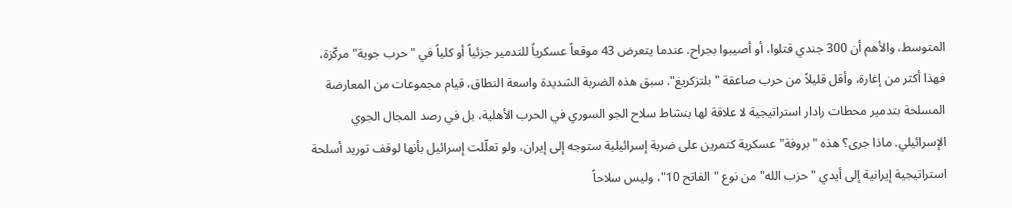المتوسط، والأهم أن 300 جندي قتلوا، أو أصيبوا بجراح. عندما يتعرض 43 موقعاً عسكرياً للتدمير جزئياً أو كلياً في "حرب جوية" مركّزة، فهذا أكثر من إغارة، وأقل قليلاً من حرب صاعقة "بلتزكريغ". سبق هذه الضربة الشديدة واسعة النطاق، قيام مجموعات من المعارضة المسلحة بتدمير محطات رادار استراتيجية لا علاقة لها بنشاط سلاح الجو السوري في الحرب الأهلية، بل في رصد المجال الجوي الإسرائيلي. ماذا جرى؟ هذه "بروفة" عسكرية كتمرين على ضربة إسرائيلية ستوجه إلى إيران، ولو تعلّلت إسرائيل بأنها لوقف توريد أسلحة استراتيجية إيرانية إلى أيدي "حزب الله" من نوع "الفاتح 10"، وليس سلاحاً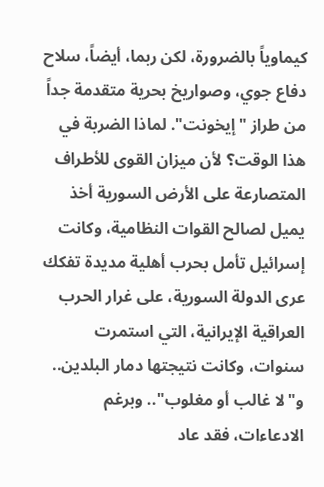كيماوياً بالضرورة، لكن ربما، أيضاً، سلاح دفاع جوي، وصواريخ بحرية متقدمة جداً من طراز "إيخونت". لماذا الضربة في هذا الوقت؟ لأن ميزان القوى للأطراف المتصارعة على الأرض السورية أخذ يميل لصالح القوات النظامية، وكانت إسرائيل تأمل بحرب أهلية مديدة تفكك عرى الدولة السورية، على غرار الحرب العراقية الإيرانية، التي استمرت سنوات، وكانت نتيجتها دمار البلدين.. و"لا غالب أو مغلوب".. وبرغم الادعاءات، فقد عاد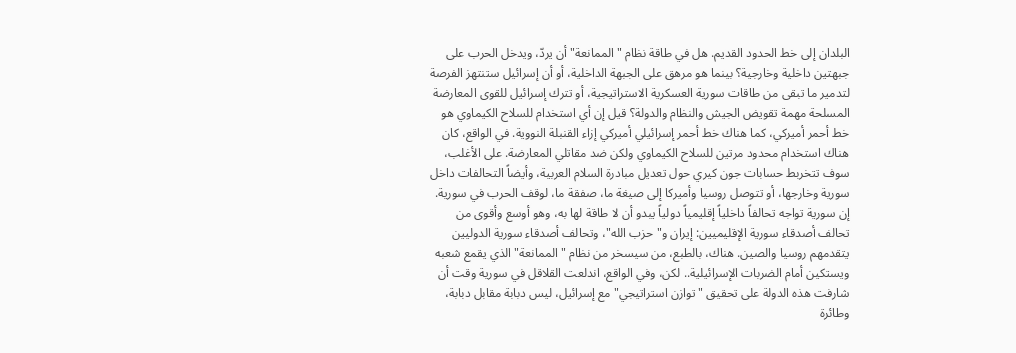البلدان إلى خط الحدود القديم. هل في طاقة نظام "الممانعة" أن يردّ، ويدخل الحرب على جبهتين داخلية وخارجية؟ بينما هو مرهق على الجبهة الداخلية، أو أن إسرائيل ستنتهز الفرصة لتدمير ما تبقى من طاقات سورية العسكرية الاستراتيجية، أو تترك إسرائيل للقوى المعارضة المسلحة مهمة تقويض الجيش والنظام والدولة؟ قيل إن أي استخدام للسلاح الكيماوي هو خط أحمر أميركي، كما هناك خط أحمر إسرائيلي أميركي إزاء القنبلة النووية. في الواقع، كان هناك استخدام محدود مرتين للسلاح الكيماوي ولكن ضد مقاتلي المعارضة. على الأغلب، سوف تتخربط حسابات جون كيري حول تعديل مبادرة السلام العربية، وأيضاً التحالفات داخل سورية وخارجها، أو تتوصل روسيا وأميركا إلى صيغة ما، صفقة ما، لوقف الحرب في سورية. إن سورية تواجه تحالفاً داخلياً إقليمياً دولياً يبدو أن لا طاقة لها به، وهو أوسع وأقوى من تحالف أصدقاء سورية الإقليميين: إيران و"حزب الله"، وتحالف أصدقاء سورية الدوليين يتقدمهم روسيا والصين. هناك، بالطبع، من سيسخر من نظام "الممانعة" الذي يقمع شعبه ويستكين أمام الضربات الإسرائيلية.. لكن، وفي الواقع، اندلعت القلاقل في سورية وقت أن شارفت هذه الدولة على تحقيق "توازن استراتيجي" مع إسرائيل، ليس دبابة مقابل دبابة، وطائرة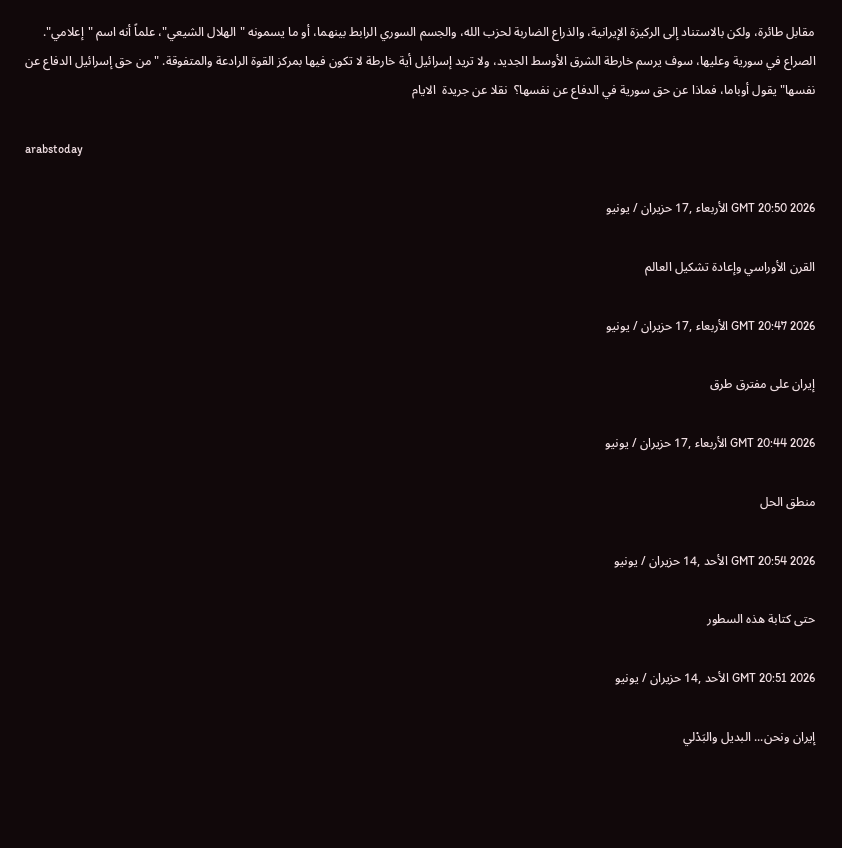مقابل طائرة، ولكن بالاستناد إلى الركيزة الإيرانية، والذراع الضاربة لحزب الله، والجسم السوري الرابط بينهما، أو ما يسمونه "الهلال الشيعي"، علماً أنه اسم "إعلامي". الصراع في سورية وعليها، سوف يرسم خارطة الشرق الأوسط الجديد، ولا تريد إسرائيل أية خارطة لا تكون فيها بمركز القوة الرادعة والمتفوقة. "من حق إسرائيل الدفاع عن نفسها" يقول أوباما، فماذا عن حق سورية في الدفاع عن نفسها؟  نقلا عن جريدة  الايام

arabstoday

GMT 20:50 2026 الأربعاء ,17 حزيران / يونيو

القرن الأوراسي وإعادة تشكيل العالم

GMT 20:47 2026 الأربعاء ,17 حزيران / يونيو

إيران على مفترق طرق

GMT 20:44 2026 الأربعاء ,17 حزيران / يونيو

منطق الحل

GMT 20:54 2026 الأحد ,14 حزيران / يونيو

حتى كتابة هذه السطور

GMT 20:51 2026 الأحد ,14 حزيران / يونيو

إيران ونحن... البديل والبَدْلي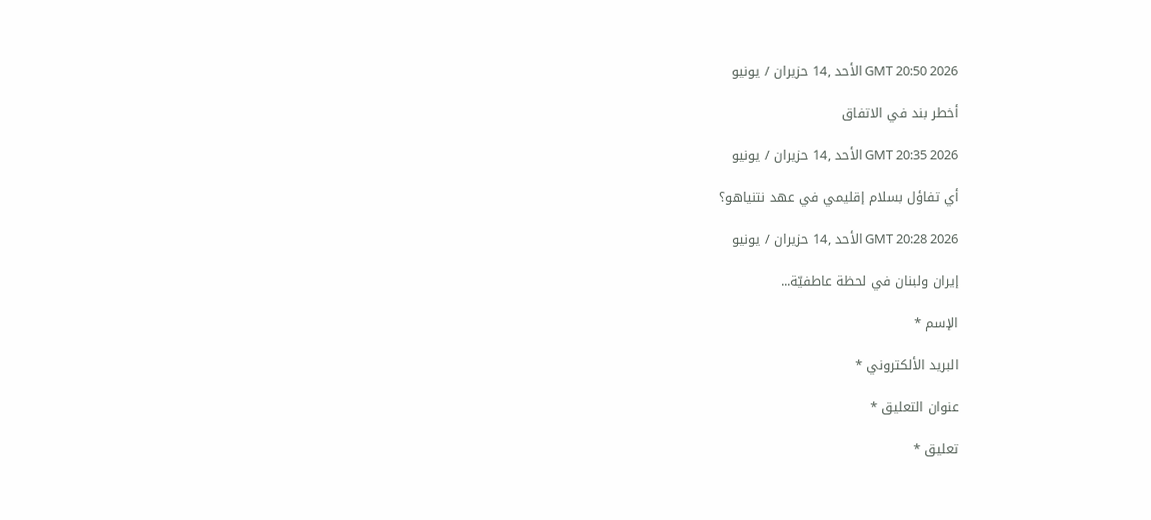GMT 20:50 2026 الأحد ,14 حزيران / يونيو

أخطر بند في الاتفاق

GMT 20:35 2026 الأحد ,14 حزيران / يونيو

أي تفاؤل بسلام إقليمي في عهد نتنياهو؟

GMT 20:28 2026 الأحد ,14 حزيران / يونيو

إيران ولبنان في لحظة عاطفيّة...

الإسم *

البريد الألكتروني *

عنوان التعليق *

تعليق *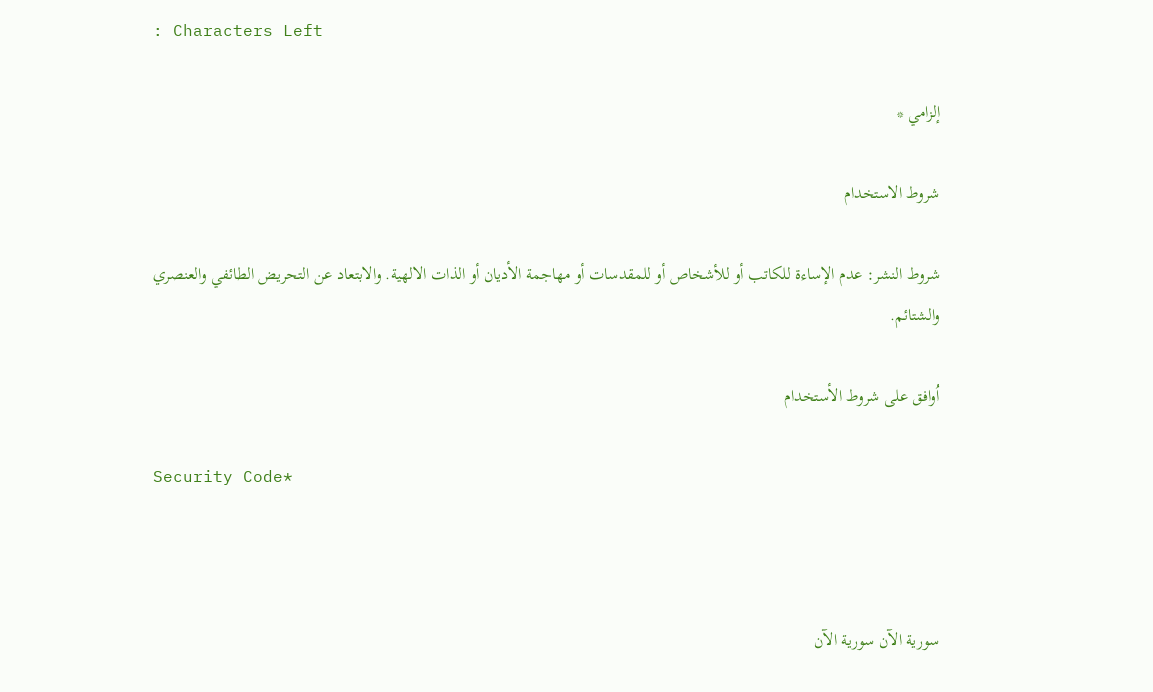: Characters Left

إلزامي *

شروط الاستخدام

شروط النشر: عدم الإساءة للكاتب أو للأشخاص أو للمقدسات أو مهاجمة الأديان أو الذات الالهية. والابتعاد عن التحريض الطائفي والعنصري والشتائم.

اُوافق على شروط الأستخدام

Security Code*



سورية الآن سورية الآن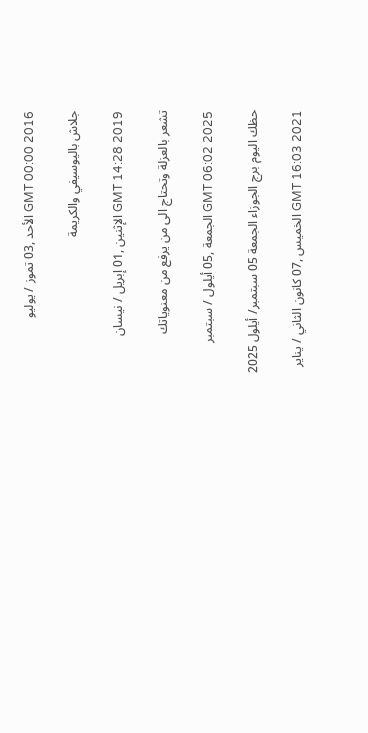GMT 00:00 2016 الأحد ,03 تموز / يوليو

جلاش باليوسيفي والكريمة

GMT 14:28 2019 الإثنين ,01 إبريل / نيسان

تشعر بالعزلة وتحتاج الى من يرفع من معنوياتك

GMT 06:02 2025 الجمعة ,05 أيلول / سبتمبر

حظك اليوم برج الجوزاء الجمعة 05 سبتمبر/ أيلول 2025

GMT 16:03 2021 الخميس ,07 كانون الثاني / يناير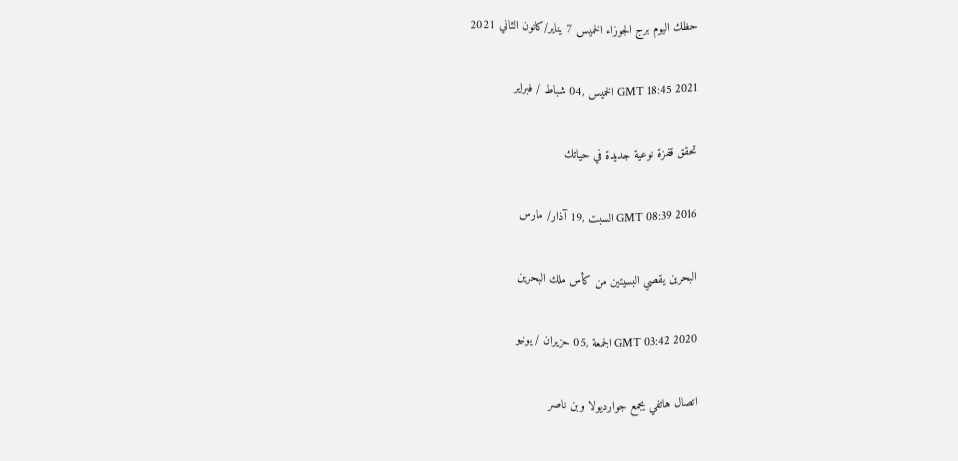حظك اليوم برج الجوزاء الخميس 7 يناير/كانون الثاني 2021

GMT 18:45 2021 الخميس ,04 شباط / فبراير

تحقق قفزة نوعية جديدة في حياتك

GMT 08:39 2016 السبت ,19 آذار/ مارس

البحرين يقصي البسيتين من كأس ملك البحرين

GMT 03:42 2020 الجمعة ,05 حزيران / يونيو

اتصال هاتفي يجمع جوارديولا وبن ناصر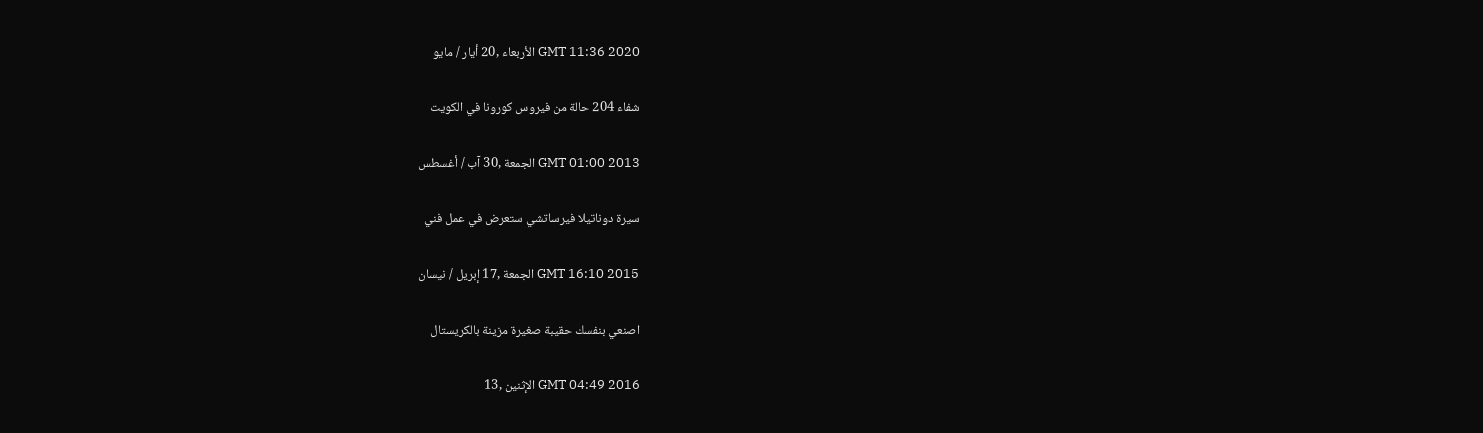GMT 11:36 2020 الأربعاء ,20 أيار / مايو

شفاء 204 حالة من فيروس كورونا في الكويت

GMT 01:00 2013 الجمعة ,30 آب / أغسطس

سيرة دوناتيلا فيرساتشي ستعرض في عمل فني

GMT 16:10 2015 الجمعة ,17 إبريل / نيسان

اصنعي بنفسك حقيبة صغيرة مزينة بالكريستال

GMT 04:49 2016 الإثنين ,13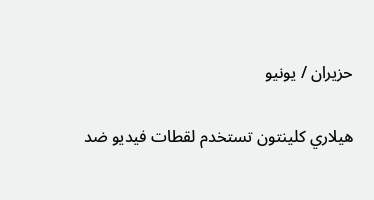حزيران / يونيو

هيلاري كلينتون تستخدم لقطات فيديو ضد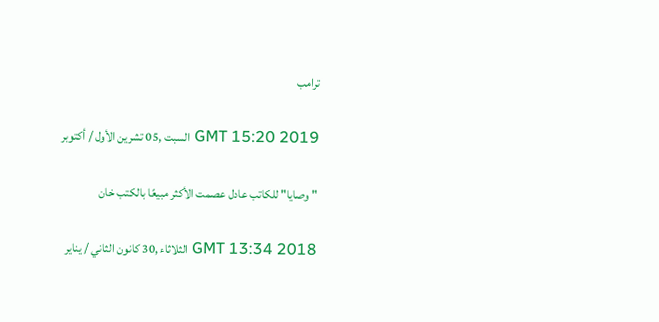ترامب

GMT 15:20 2019 السبت ,05 تشرين الأول / أكتوبر

" وصايا" للكاتب عادل عصمت الأكثر مبيعًا بالكتب خان

GMT 13:34 2018 الثلاثاء ,30 كانون الثاني / يناير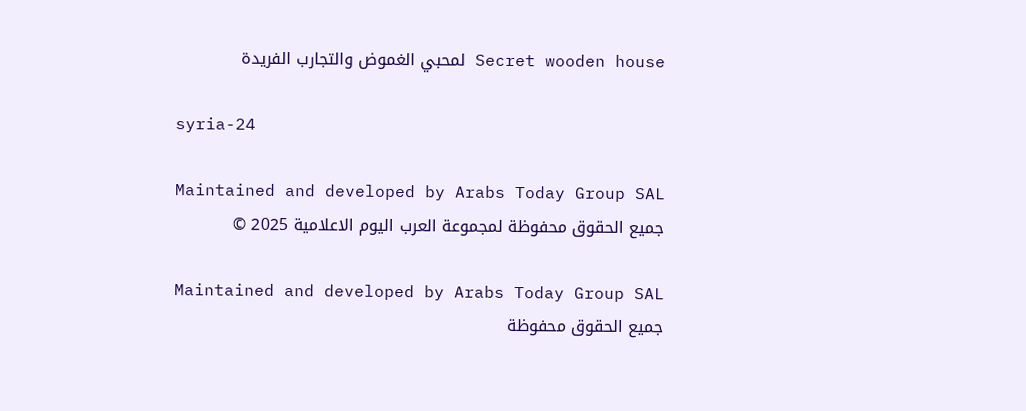Secret wooden house لمحبي الغموض والتجارب الفريدة

syria-24

Maintained and developed by Arabs Today Group SAL
جميع الحقوق محفوظة لمجموعة العرب اليوم الاعلامية 2025 ©

Maintained and developed by Arabs Today Group SAL
جميع الحقوق محفوظة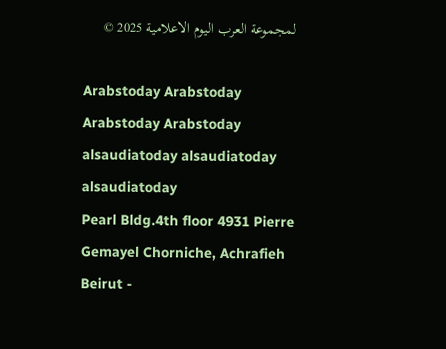لمجموعة العرب اليوم الاعلامية 2025 ©

Arabstoday Arabstoday Arabstoday Arabstoday
alsaudiatoday alsaudiatoday alsaudiatoday
Pearl Bldg.4th floor 4931 Pierre Gemayel Chorniche, Achrafieh Beirut -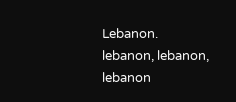Lebanon.
lebanon, lebanon, lebanon